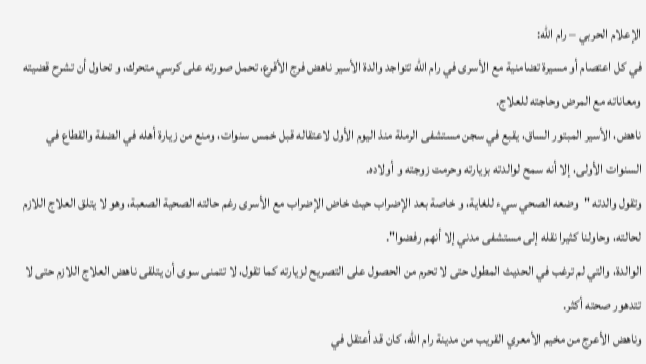الإعلام الحربي – رام الله:
في كل اعتصام أو مسيرة تضامنية مع الأسرى في رام الله تتواجد والدة الأسير ناهض فرج الأقرع، تحمل صورته على كرسي متحرك، و تحاول أن تشرح قضيته ومعاناته مع المرض وحاجته للعلاج.
ناهض، الأسير المبتور الساق، يقبع في سجن مستشفى الرملة منذ اليوم الأول لاعتقاله قبل خمس سنوات، ومنع من زيارة أهله في الضفة والقطاع في السنوات الأولى، إلا أنه سمح لوالدته بزيارته وحرمت زوجته و أولاده.
وتقول والدته "وضعه الصحي سيء للغاية، و خاصة بعد الإضراب حيث خاض الإضراب مع الأسرى رغم حالته الصحية الصعبة، وهو لا يتلق العلاج اللازم لحالته، وحاولنا كثيرا نقله إلى مستشفى مدني إلا أنهم رفضوا".
الوالدة، والتي لم ترغب في الحديث المطول حتى لا تحرم من الحصول على التصريح لزيارته كما تقول، لا تتمنى سوى أن يتلقى ناهض العلاج اللازم حتى لا تتدهور صحته أكثر.
وناهض الأعرج من مخيم الأمعري القريب من مدينة رام الله، كان قد أعتقل في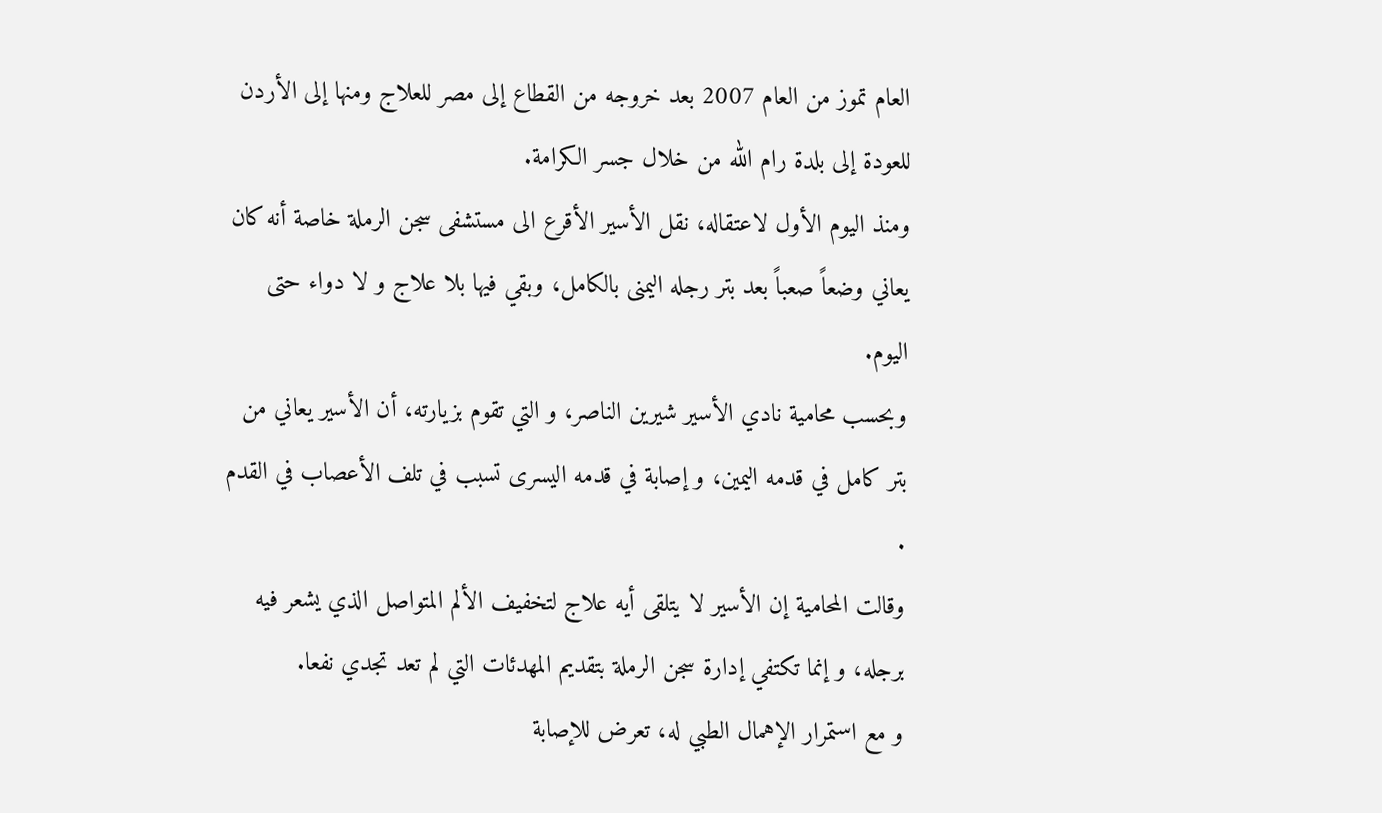العام تموز من العام 2007 بعد خروجه من القطاع إلى مصر للعلاج ومنها إلى الأردن للعودة إلى بلدة رام الله من خلال جسر الكرامة.
ومنذ اليوم الأول لاعتقاله، نقل الأسير الأقرع الى مستشفى سجن الرملة خاصة أنه كان يعاني وضعاً صعباً بعد بتر رجله اليمنى بالكامل، وبقي فيها بلا علاج و لا دواء حتى اليوم.
وبحسب محامية نادي الأسير شيرين الناصر، و التي تقوم بزيارته، أن الأسير يعاني من بتر كامل في قدمه اليمين، و إصابة في قدمه اليسرى تسبب في تلف الأعصاب في القدم .
وقالت المحامية إن الأسير لا يتلقى أيه علاج لتخفيف الألم المتواصل الذي يشعر فيه برجله، و إنما تكتفي إدارة سجن الرملة بتقديم المهدئات التي لم تعد تجدي نفعا.
و مع استمرار الإهمال الطبي له، تعرض للإصابة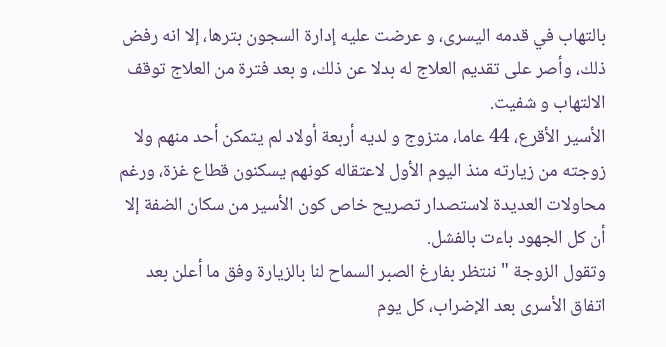بالتهاب في قدمه اليسرى، و عرضت عليه إدارة السجون بترها، إلا انه رفض ذلك، وأصر على تقديم العلاج له بدلا عن ذلك، و بعد فترة من العلاج توقف الالتهاب و شفيت.
الأسير الأقرع، 44 عاما، متزوج و لديه أربعة أولاد لم يتمكن أحد منهم ولا زوجته من زيارته منذ اليوم الأول لاعتقاله كونهم يسكنون قطاع غزة، ورغم محاولات العديدة لاستصدار تصريح خاص كون الأسير من سكان الضفة إلا أن كل الجهود باءت بالفشل.
وتقول الزوجة "ننتظر بفارغ الصبر السماح لنا بالزيارة وفق ما أعلن بعد اتفاق الأسرى بعد الإضراب، كل يوم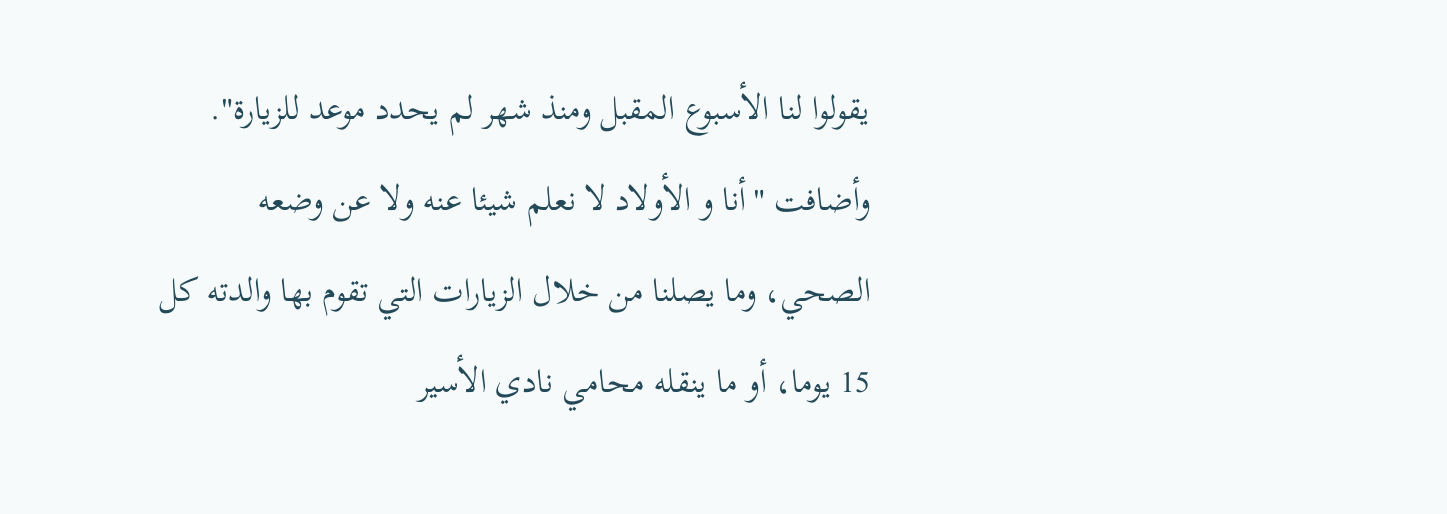يقولوا لنا الأسبوع المقبل ومنذ شهر لم يحدد موعد للزيارة".
وأضافت "أنا و الأولاد لا نعلم شيئا عنه ولا عن وضعه الصحي، وما يصلنا من خلال الزيارات التي تقوم بها والدته كل 15 يوما، أو ما ينقله محامي نادي الأسير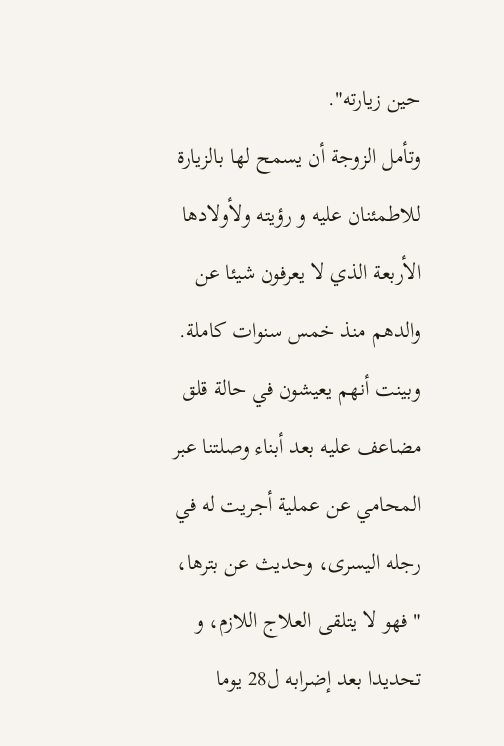حين زيارته".
وتأمل الزوجة أن يسمح لها بالزيارة للاطمئنان عليه و رؤيته ولأولادها الأربعة الذي لا يعرفون شيئا عن والدهم منذ خمس سنوات كاملة.
وبينت أنهم يعيشون في حالة قلق مضاعف عليه بعد أبناء وصلتنا عبر المحامي عن عملية أجريت له في رجله اليسرى، وحديث عن بترها، "فهو لا يتلقى العلاج اللازم، و تحديدا بعد إضرابه ل28 يوما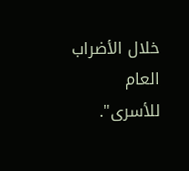خلال الأضراب العام للأسرى".